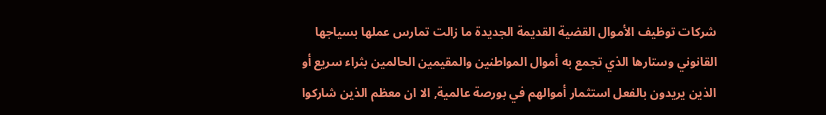شركات توظيف الأموال القضية القديمة الجديدة ما زالت تمارس عملها بسياجها القانوني وستارها الذي تجمع به أموال المواطنين والمقيمين الحالمين بثراء سريع أو الذين يريدون بالفعل استثمار أموالهم في بورصة عالمية, الا ان معظم الذين شاركوا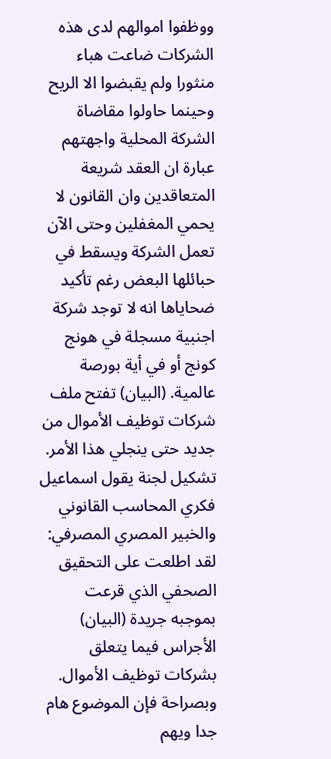ووظفوا اموالهم لدى هذه الشركات ضاعت هباء منثورا ولم يقبضوا الا الريح وحينما حاولوا مقاضاة الشركة المحلية واجهتهم عبارة ان العقد شريعة المتعاقدين وان القانون لا يحمي المغفلين وحتى الآن تعمل الشركة ويسقط في حبائلها البعض رغم تأكيد ضحاياها انه لا توجد شركة اجنبية مسجلة في هونج كونج أو في أية بورصة عالمية. (البيان) تفتح ملف شركات توظيف الأموال من جديد حتى ينجلي هذا الأمر. تشكيل لجنة يقول اسماعيل فكري المحاسب القانوني والخبير المصري المصرفي: لقد اطلعت على التحقيق الصحفي الذي قرعت بموجبه جريدة (البيان) الأجراس فيما يتعلق بشركات توظيف الأموال. وبصراحة فإن الموضوع هام جدا ويهم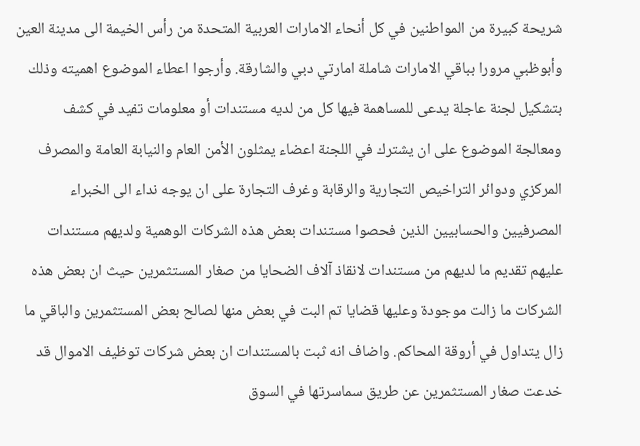شريحة كبيرة من المواطنين في كل أنحاء الامارات العربية المتحدة من رأس الخيمة الى مدينة العين وأبوظبي مرورا بباقي الامارات شاملة امارتي دبي والشارقة. وأرجوا اعطاء الموضوع اهميته وذلك بتشكيل لجنة عاجلة يدعى للمساهمة فيها كل من لديه مستندات أو معلومات تفيد في كشف ومعالجة الموضوع على ان يشترك في اللجنة اعضاء يمثلون الأمن العام والنيابة العامة والمصرف المركزي ودوائر التراخيص التجارية والرقابة وغرف التجارة على ان يوجه نداء الى الخبراء المصرفيين والحسابيين الذين فحصوا مستندات بعض هذه الشركات الوهمية ولديهم مستندات عليهم تقديم ما لديهم من مستندات لانقاذ آلاف الضحايا من صغار المستثمرين حيث ان بعض هذه الشركات ما زالت موجودة وعليها قضايا تم البت في بعض منها لصالح بعض المستثمرين والباقي ما زال يتداول في أروقة المحاكم. واضاف انه ثبت بالمستندات ان بعض شركات توظيف الاموال قد خدعت صغار المستثمرين عن طريق سماسرتها في السوق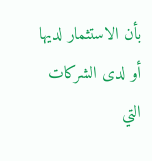بأن الاستثمار لديها أو لدى الشركات التي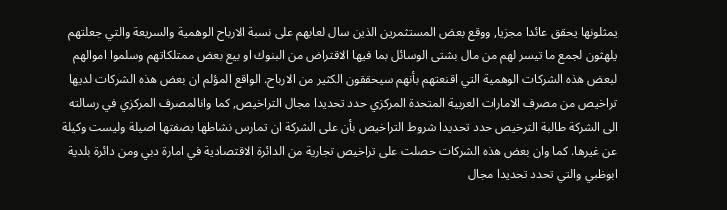يمثلونها يحقق عائدا مجزيا, ووقع بعض المستثمرين الذين سال لعابهم على نسبة الارباح الوهمية والسريعة والتي جعلتهم يلهثون لجمع ما تيسر لهم من مال بشتى الوسائل بما فيها الاقتراض من البنوك او بيع بعض ممتلكاتهم وسلموا اموالهم لبعض هذه الشركات الوهمية التي اقنعتهم بأنهم سيحققون الكثير من الارباح. الواقع المؤلم ان بعض هذه الشركات لديها تراخيص من مصرف الامارات العربية المتحدة المركزي حدد تحديدا مجال التراخيص, كما وانالمصرف المركزي في رسالته الى الشركة طالبة الترخيص حدد تحديدا شروط التراخيص بأن على الشركة ان تمارس نشاطها بصفتها اصيلة وليست وكيلة عن غيرها. كما وان بعض هذه الشركات حصلت على تراخيص تجارية من الدائرة الاقتصادية في امارة دبي ومن دائرة بلدية ابوظبي والتي تحدد تحديدا مجال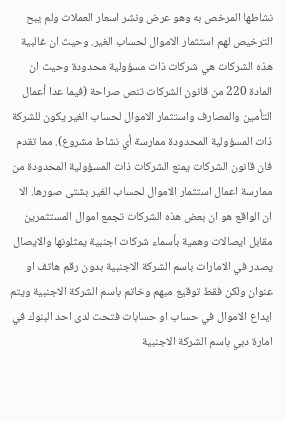نشاطها المرخص به وهو عرض ونشر اسعار العملات ولم يبح الترخيص لهم استثمار الاموال لحساب الغير. وحيث ان غالبية هذه الشركات هي شركات ذات مسؤولية محدودة وحيث ان المادة 220 من قانون الشركات تنص صراحة (فيما عدا أعمال التأمين والمصارف واستثمار الاموال لحساب الغير يكون للشركة ذات المسؤولية المحدودة ممارسة أي نشاط مشروع). مما تقدم فان قانون الشركات يمنع الشركات ذات المسؤولية المحدودة من ممارسة اعمال استثمار الاموال لحساب الغير بشتى صورها. الا ان الواقع هو ان بعض هذه الشركات تجمع اموال المستثمرين مقابل ايصالات وهمية بأسماء شركات اجنبية يمثلونها والايصال يصدر في الامارات باسم الشركة الاجنبية بدون رقم هاتف او عنوان ولكن فقط توقيع مبهم وخاتم باسم الشركة الاجنبية ويتم ايداع الاموال في حساب او حسابات فتحت لدى احد البنوك في امارة دبي باسم الشركة الاجنبية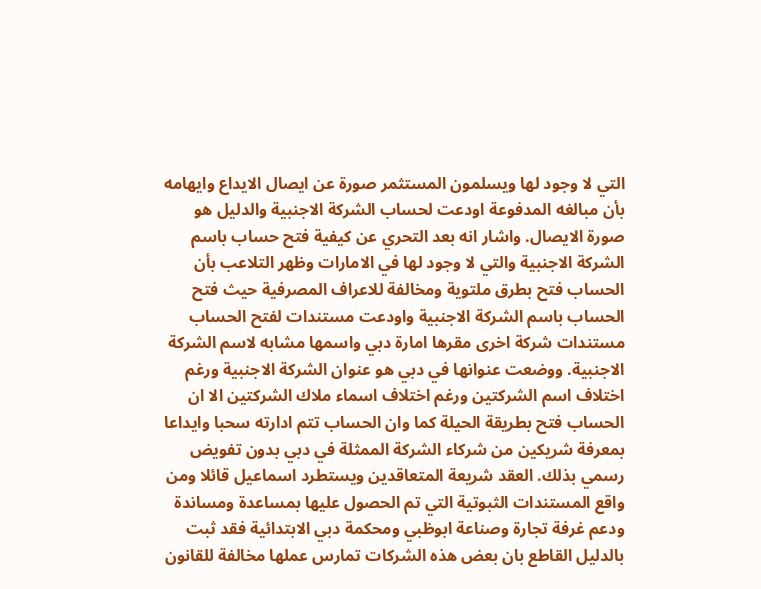التي لا وجود لها ويسلمون المستثمر صورة عن ايصال الايداع وايهامه بأن مبالغه المدفوعة اودعت لحساب الشركة الاجنبية والدليل هو صورة الايصال. واشار انه بعد التحري عن كيفية فتح حساب باسم الشركة الاجنبية والتي لا وجود لها في الامارات وظهر التلاعب بأن الحساب فتح بطرق ملتوية ومخالفة للاعراف المصرفية حيث فتح الحساب باسم الشركة الاجنبية واودعت مستندات لفتح الحساب مستندات شركة اخرى مقرها امارة دبي واسمها مشابه لاسم الشركة الاجنبية. ووضعت عنوانها في دبي هو عنوان الشركة الاجنبية ورغم اختلاف اسم الشركتين ورغم اختلاف اسماء ملاك الشركتين الا ان الحساب فتح بطريقة الحيلة كما وان الحساب تتم ادارته سحبا وايداعا بمعرفة شريكين من شركاء الشركة الممثلة في دبي بدون تفويض رسمي بذلك. العقد شريعة المتعاقدين ويستطرد اسماعيل قائلا ومن واقع المستندات الثبوتية التي تم الحصول عليها بمساعدة ومساندة ودعم غرفة تجارة وصناعة ابوظبي ومحكمة دبي الابتدائية فقد ثبت بالدليل القاطع بان بعض هذه الشركات تمارس عملها مخالفة للقانون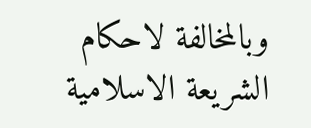وبالمخالفة لاحكام الشريعة الاسلامية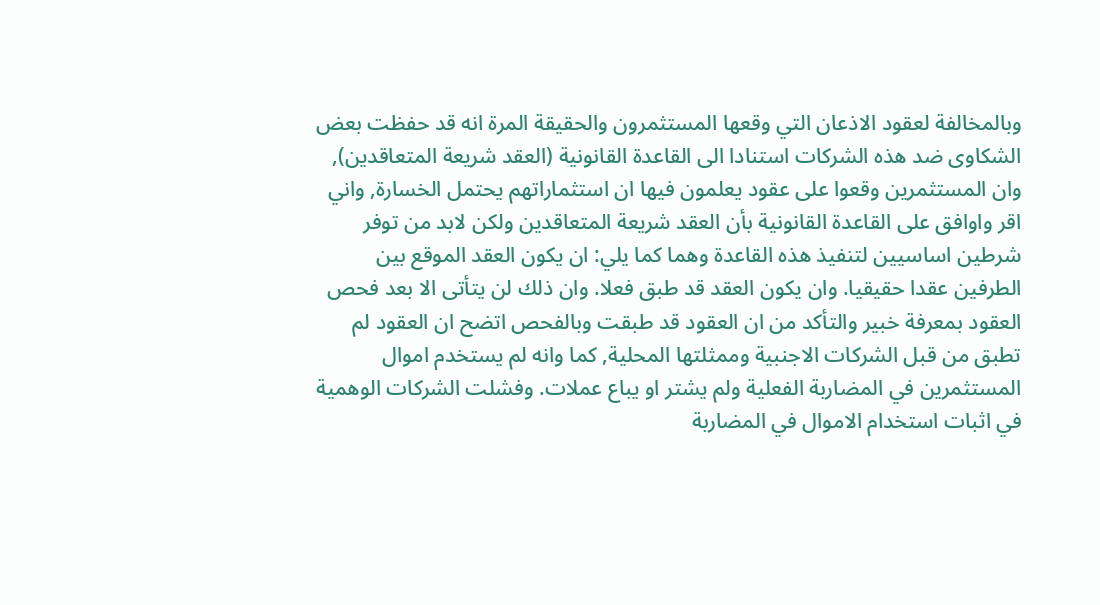وبالمخالفة لعقود الاذعان التي وقعها المستثمرون والحقيقة المرة انه قد حفظت بعض الشكاوى ضد هذه الشركات استنادا الى القاعدة القانونية (العقد شريعة المتعاقدين), وان المستثمرين وقعوا على عقود يعلمون فيها ان استثماراتهم يحتمل الخسارة, واني اقر واوافق على القاعدة القانونية بأن العقد شريعة المتعاقدين ولكن لابد من توفر شرطين اساسيين لتنفيذ هذه القاعدة وهما كما يلي: ان يكون العقد الموقع بين الطرفين عقدا حقيقيا. وان يكون العقد قد طبق فعلا. وان ذلك لن يتأتى الا بعد فحص العقود بمعرفة خبير والتأكد من ان العقود قد طبقت وبالفحص اتضح ان العقود لم تطبق من قبل الشركات الاجنبية وممثلتها المحلية, كما وانه لم يستخدم اموال المستثمرين في المضاربة الفعلية ولم يشتر او يباع عملات. وفشلت الشركات الوهمية في اثبات استخدام الاموال في المضاربة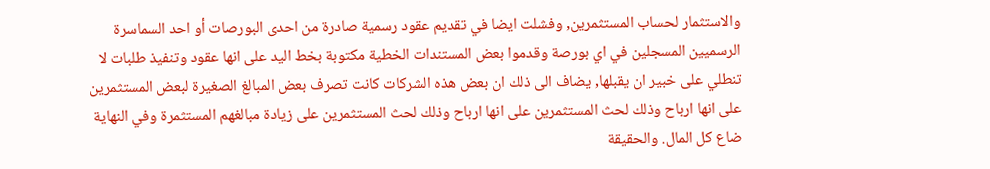والاستثمار لحساب المستثمرين, وفشلت ايضا في تقديم عقود رسمية صادرة من احدى البورصات أو احد السماسرة الرسميين المسجلين في اي بورصة وقدموا بعض المستندات الخطية مكتوبة بخط اليد على انها عقود وتنفيذ طلبات لا تنطلي على خبير ان يقبلها, يضاف الى ذلك ان بعض هذه الشركات كانت تصرف بعض المبالغ الصغيرة لبعض المستثمرين على انها ارباح وذلك لحث المستثمرين على انها ارباح وذلك لحث المستثمرين على زيادة مبالغهم المستثمرة وفي النهاية ضاع كل المال. والحقيقة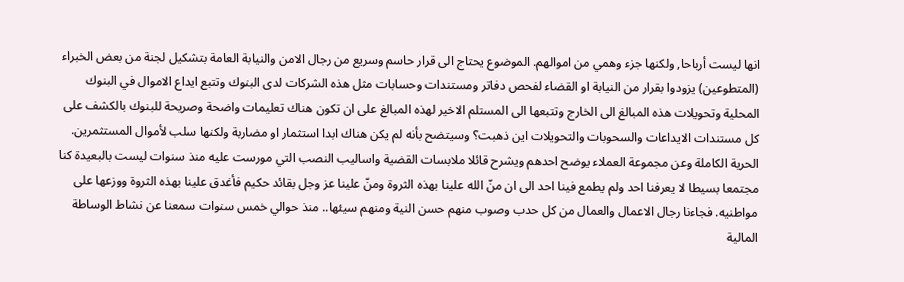انها ليست أرباحا, ولكنها جزء وهمي من اموالهم. الموضوع يحتاج الى قرار حاسم وسريع من رجال الامن والنيابة العامة بتشكيل لجنة من بعض الخبراء (المتطوعين) يزودوا بقرار من النيابة او القضاء لفحص دفاتر ومستندات وحسابات مثل هذه الشركات لدى البنوك وتتبع ايداع الاموال في البنوك المحلية وتحويلات هذه المبالغ الى الخارج وتتبعها الى المستلم الاخير لهذه المبالغ على ان تكون هناك تعليمات واضحة وصريحة للبنوك بالكشف على كل مستندات الايداعات والسحوبات والتحويلات اين ذهبت؟ وسيتضح بأنه لم يكن هناك ابدا استثمار او مضاربة ولكنها سلب لأموال المستثمرين. الحرية الكاملة وعن مجموعة العملاء يوضح احدهم ويشرح قائلا ملابسات القضية واساليب النصب التي مورست عليه منذ سنوات ليست بالبعيدة كنا مجتمعا بسيطا لا يعرفنا احد ولم يطمع فينا احد الى ان منّ الله علينا بهذه الثروة ومنّ علينا عز وجل بقائد حكيم فأغدق علينا بهذه الثروة ووزعها على مواطنيه. فجاءنا رجال الاعمال والعمال من كل حدب وصوب منهم حسن النية ومنهم سيئها.. منذ حوالي خمس سنوات سمعنا عن نشاط الوساطة المالية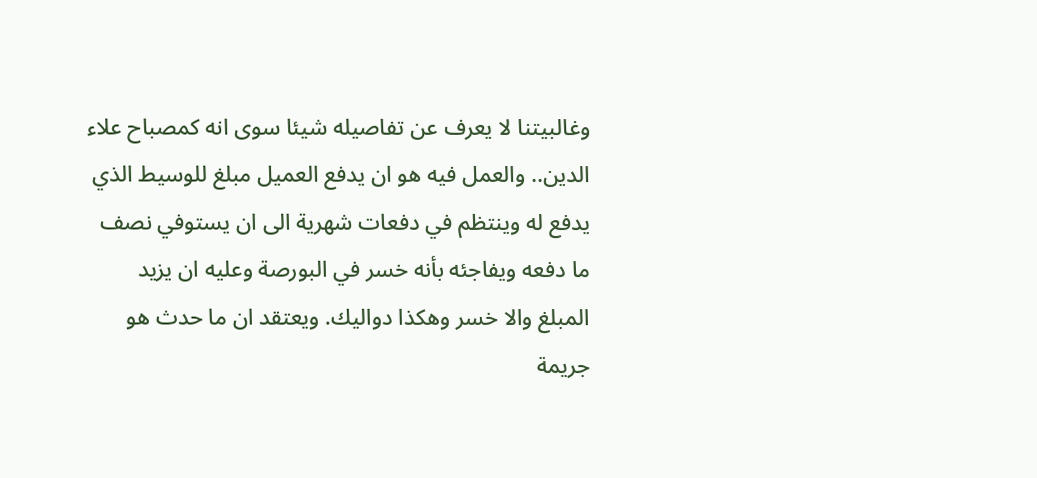وغالبيتنا لا يعرف عن تفاصيله شيئا سوى انه كمصباح علاء الدين.. والعمل فيه هو ان يدفع العميل مبلغ للوسيط الذي يدفع له وينتظم في دفعات شهرية الى ان يستوفي نصف ما دفعه ويفاجئه بأنه خسر في البورصة وعليه ان يزيد المبلغ والا خسر وهكذا دواليك. ويعتقد ان ما حدث هو جريمة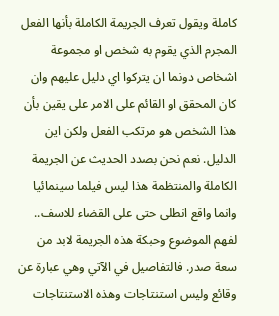كاملة ويقول تعرف الجريمة الكاملة بأنها الفعل المجرم الذي يقوم به شخص او مجموعة اشخاص دونما ان يتركوا اي دليل عليهم وان كان المحقق او القائم على الامر على يقين بأن هذا الشخص هو مرتكب الفعل ولكن اين الدليل. نعم نحن بصدد الحديث عن الجريمة الكاملة والمنتظمة هذا ليس فيلما سينمائيا وانما واقع انطلى حتى على القضاء للاسف.. لفهم الموضوع وحبكة هذه الجريمة لابد من سعة صدر. فالتفاصيل في الآتي وهي عبارة عن وقائع وليس استنتاجات وهذه الاستنتاجات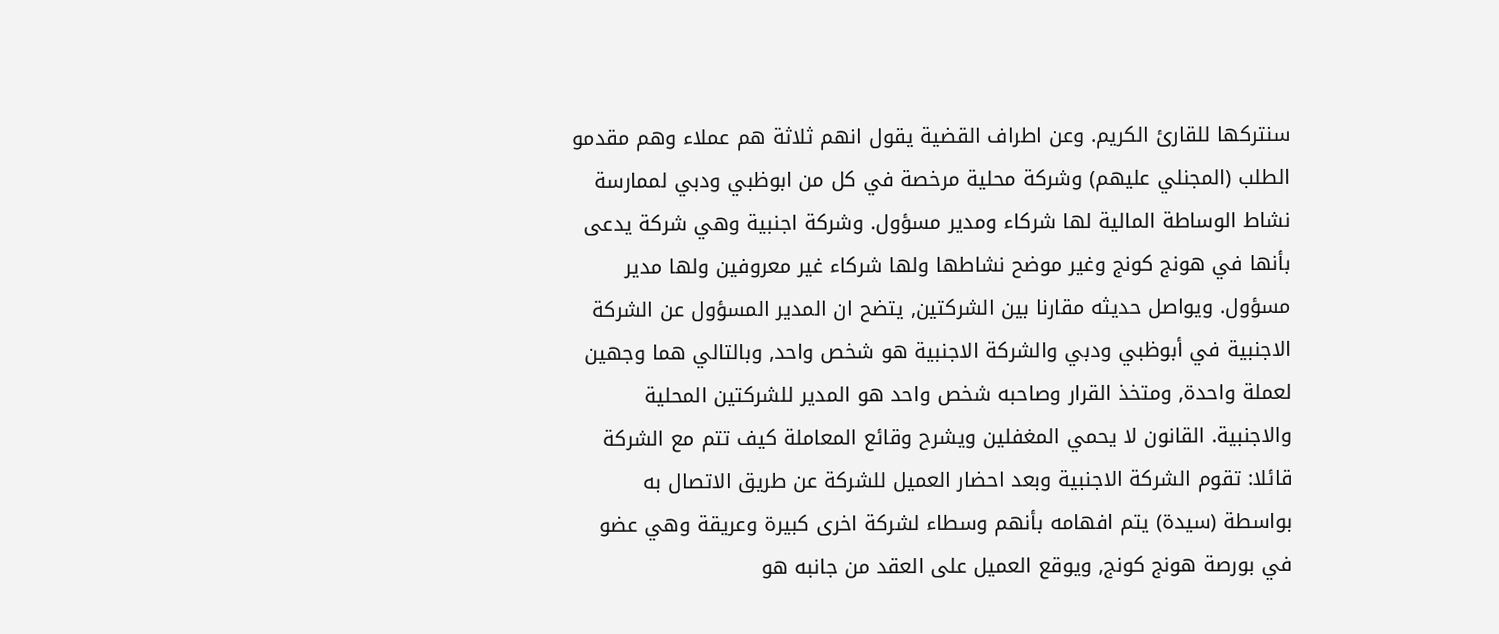سنتركها للقارئ الكريم. وعن اطراف القضية يقول انهم ثلاثة هم عملاء وهم مقدمو الطلب (المجنلي عليهم) وشركة محلية مرخصة في كل من ابوظبي ودبي لممارسة نشاط الوساطة المالية لها شركاء ومدير مسؤول. وشركة اجنبية وهي شركة يدعى بأنها في هونج كونج وغير موضح نشاطها ولها شركاء غير معروفين ولها مدير مسؤول. ويواصل حديثه مقارنا بين الشركتين, يتضح ان المدير المسؤول عن الشركة الاجنبية في أبوظبي ودبي والشركة الاجنبية هو شخص واحد, وبالتالي هما وجهين لعملة واحدة, ومتخذ القرار وصاحبه شخص واحد هو المدير للشركتين المحلية والاجنبية. القانون لا يحمي المغفلين ويشرح وقائع المعاملة كيف تتم مع الشركة قائلا: تقوم الشركة الاجنبية وبعد احضار العميل للشركة عن طريق الاتصال به بواسطة (سيدة) يتم افهامه بأنهم وسطاء لشركة اخرى كبيرة وعريقة وهي عضو في بورصة هونج كونج, ويوقع العميل على العقد من جانبه هو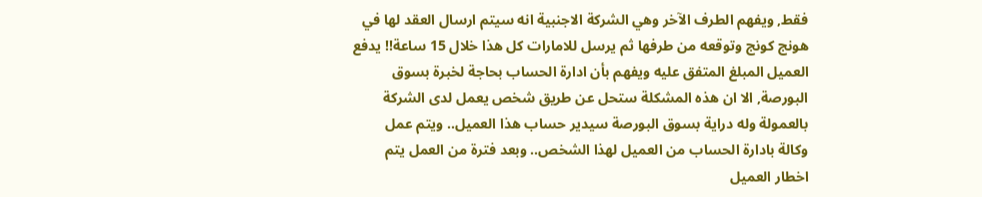فقط, ويفهم الطرف الآخر وهي الشركة الاجنبية انه سيتم ارسال العقد لها في هونج كونج وتوقعه من طرفها ثم يرسل للامارات كل هذا خلال 15 ساعة!! يدفع العميل المبلغ المتفق عليه ويفهم بأن ادارة الحساب بحاجة لخبرة بسوق البورصة, الا ان هذه المشكلة ستحل عن طريق شخص يعمل لدى الشركة بالعمولة وله دراية بسوق البورصة سيدير حساب هذا العميل.. ويتم عمل وكالة بادارة الحساب من العميل لهذا الشخص.. وبعد فترة من العمل يتم اخطار العميل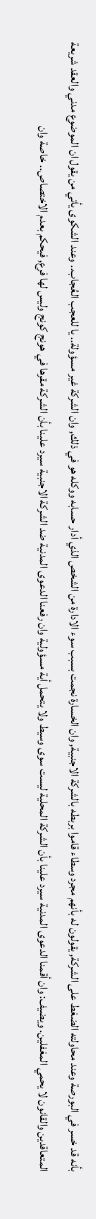بأنه قد خسر في البورصة وعند محاولته الضغط على الشركة, يقولون له بأنهم مجرد وسطاء قاموا بربطه بالشركة الاجنبية, وان الخسارة نجمت بسبب سوء الادارة من الشخص الذي أدار حسابه ووكله هو في ذلك, وان الشركة غير مسؤولة.. يا للعجب العُجاب.. وعند الشكوى يأتي من يقول ان الموضوع مدني والعقد شريعة المتعاقدين والقانون لا يحمي المغفلين. ويضيف: وان أقمنا الدعوى المدنية سيرد علينا بأن الشركة المحلية ليست سوى وسيط ولا يتحمل أية مسؤولية وان رفعنا الدعوى المدنية ضد الشركة الاجنبية سيرد علينا بأن الشركة مقرها في هونج كونج وليس لها فرع, فيحكم بعدم الاختصاص.. خاصة وان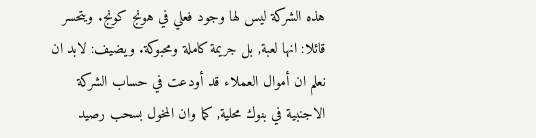هذه الشركة ليس لها وجود فعلي في هونج كونج. ويتحسر قائلا: انها لعبة, بل جريمة كاملة ومحبوكة. ويضيف: لابد ان نعلم ان أموال العملاء قد أودعت في حساب الشركة الاجنبية في بنوك محلية, كما وان المخول بسحب رصيد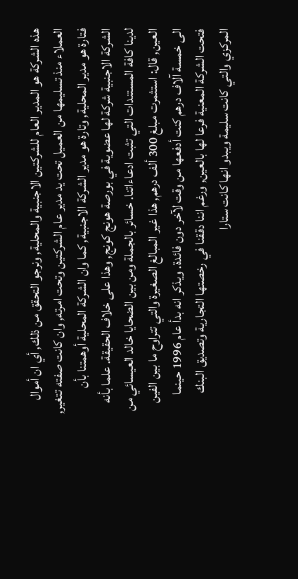هذه الشركة هو المدير العام للشركتين الاجنبية والمحلية, ونرجو التحقق من ذلك, أي ان أموال العملاء منذ تسليمها من العميل تحت يد مدير عام الشركتين وتحت امرته, وان كانت صفته تتغير, فتارة هو مدير المحلية, وتارة هو مدير الشركة الاجنبية, كما وان الشركة المحلية أوهمتنا بأن الشركة الاجنبية شركة لها عضوية في بورصة هونج كونج, وهذا على خلاف الحقيقة. علما بأنه لدينا كافة المستندات التي تثبت ادعاءاتنا. خسائر بالجملة ومن بين الضحايا خالد العيسائي من العين, قال: استثمرت مبلغ 300 ألف درهم, هذا غير المبالغ الصغيرة والتي تتراوح ما بين الفين الى خمسة آلاف درهم كنت أدفعها من وقت لآخر دون فائدة. ويذكر انه بدأ عام 1996 حينما فتحت الشركة المعنية فرعا لها بالعين, ورغم اننا دققنا في رخصتها التجارية وتصديق البنك المركزي والتي كانت سليمة ويبدو انها كانت ستارا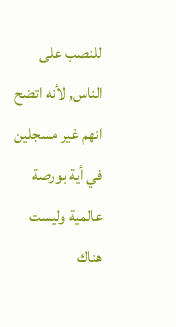للنصب على الناس, لأنه اتضح انهم غير مسجلين في أية بورصة عالمية وليست هناك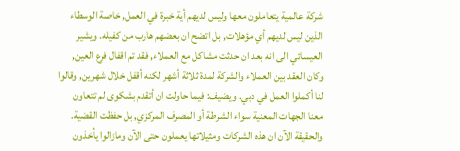شركة عالمية يتعاملون معها وليس لديهم أية خبرة في العمل, خاصة الوسطاء الذين ليس لديهم أي مؤهلات, بل اتضح ان بعضهم هارب من كفيله. ويشير العيسائي الى انه بعد ان حدثت مشاكل مع العملاء, فقد تم اقفال فرع العين, وكان العقد بين العملاء والشركة لمدة ثلاثة أشهر لكنه أقفل خلال شهرين, وقالوا لنا أكملوا العمل في دبي. ويضيف: فيما حاولت ان أتقدم بشكوى لم تتعاون معنا الجهات المعنية سواء الشرطة أو المصرف المركزي, بل حفظت القضية. والحقيقة الآن ان هذه الشركات ومثيلاتها يعملون حتى الآن ومازالوا يأخذون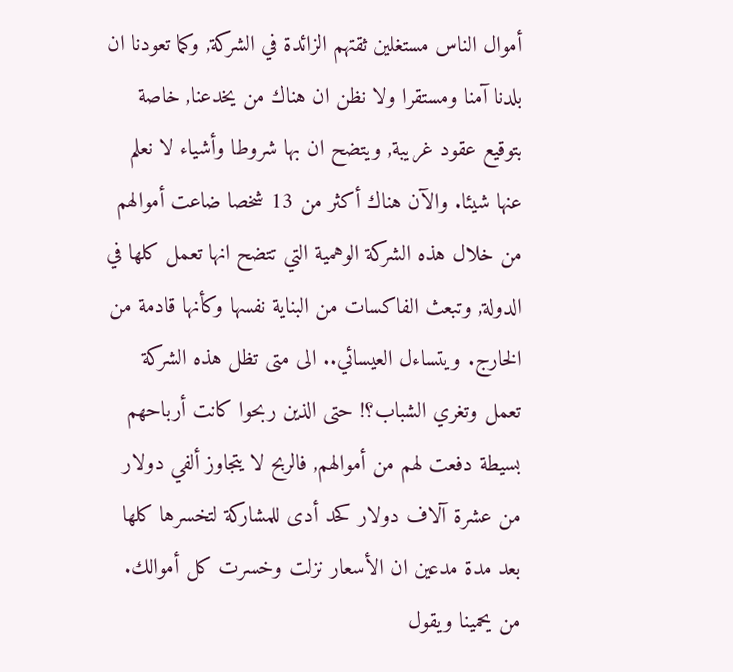أموال الناس مستغلين ثقتهم الزائدة في الشركة, وكما تعودنا ان بلدنا آمنا ومستقرا ولا نظن ان هناك من يخدعنا, خاصة بتوقيع عقود غريبة, ويتضح ان بها شروطا وأشياء لا نعلم عنها شيئا. والآن هناك أكثر من 13 شخصا ضاعت أموالهم من خلال هذه الشركة الوهمية التي تتضح انها تعمل كلها في الدولة, وتبعث الفاكسات من البناية نفسها وكأنها قادمة من الخارج. ويتساءل العيسائي.. الى متى تظل هذه الشركة تعمل وتغري الشباب؟! حتى الذين ربحوا كانت أرباحهم بسيطة دفعت لهم من أموالهم, فالربح لا يتجاوز ألفي دولار من عشرة آلاف دولار كحد أدى للمشاركة لتخسرها كلها بعد مدة مدعين ان الأسعار نزلت وخسرت كل أموالك. من يحمينا ويقول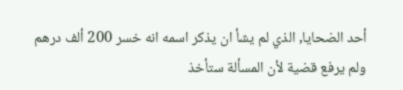أحد الضحايا, الذي لم يشأ ان يذكر اسمه انه خسر 200 ألف درهم ولم يرفع قضية لأن المسألة ستأخذ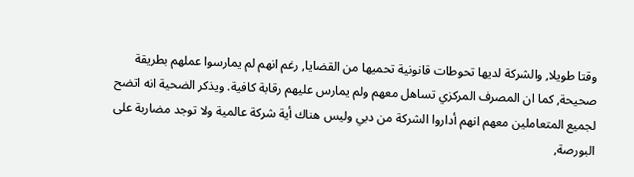وقتا طويلا, والشركة لديها تحوطات قانونية تحميها من القضايا, رغم انهم لم يمارسوا عملهم بطريقة صحيحة, كما ان المصرف المركزي تساهل معهم ولم يمارس عليهم رقابة كافية. ويذكر الضحية انه اتضح لجميع المتعاملين معهم انهم أداروا الشركة من دبي وليس هناك أية شركة عالمية ولا توجد مضاربة على البورصة,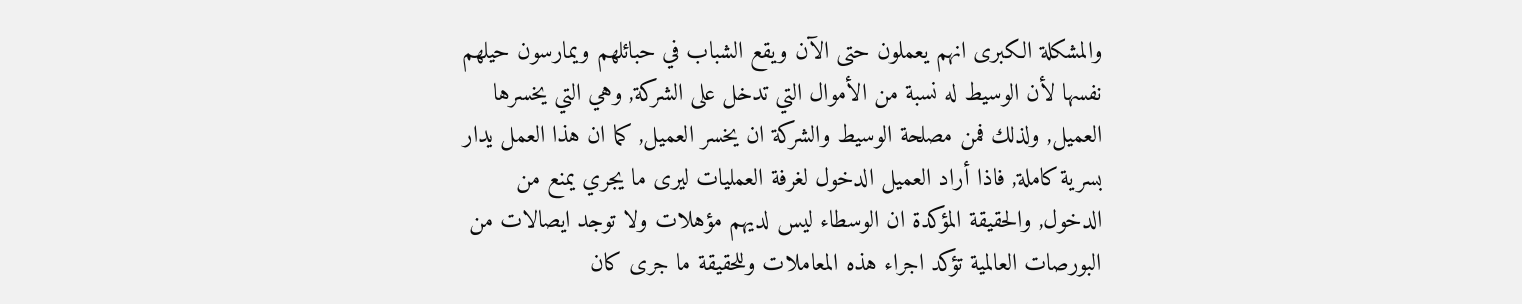والمشكلة الكبرى انهم يعملون حتى الآن ويقع الشباب في حبائلهم ويمارسون حيلهم نفسها لأن الوسيط له نسبة من الأموال التي تدخل على الشركة, وهي التي يخسرها العميل, ولذلك فمن مصلحة الوسيط والشركة ان يخسر العميل, كما ان هذا العمل يدار بسرية كاملة, فاذا أراد العميل الدخول لغرفة العمليات ليرى ما يجري يمنع من الدخول, والحقيقة المؤكدة ان الوسطاء ليس لديهم مؤهلات ولا توجد ايصالات من البورصات العالمية تؤكد اجراء هذه المعاملات وللحقيقة ما جرى كان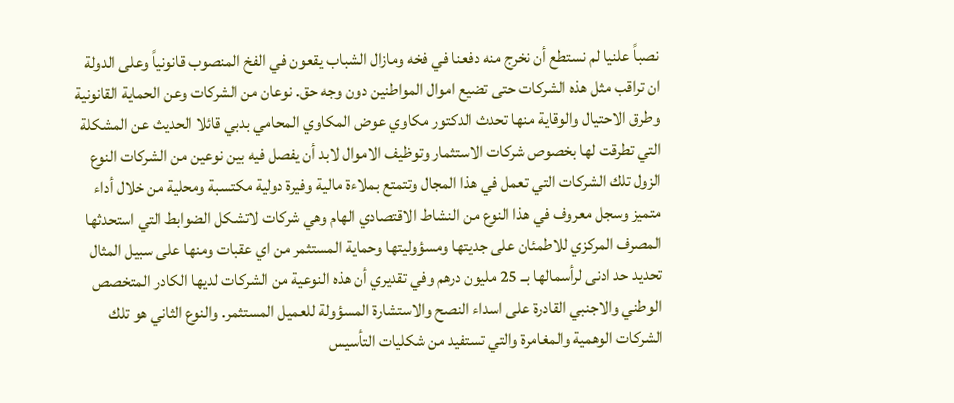نصباً علنيا لم نستطع أن نخرج منه دفعنا في فخه ومازال الشباب يقعون في الفخ المنصوب قانونياً وعلى الدولة ان تراقب مثل هذه الشركات حتى تضيع اموال المواطنين دون وجه حق. نوعان من الشركات وعن الحماية القانونية وطرق الاحتيال والوقاية منها تحدث الدكتور مكاوي عوض المكاوي المحامي بدبي قائلا الحديث عن المشكلة التي تطرقت لها بخصوص شركات الاستثمار وتوظيف الاموال لابد أن يفصل فيه بين نوعين من الشركات النوع الزول تلك الشركات التي تعمل في هذا المجال وتتمتع بملاءة مالية وفيرة دولية مكتسبة ومحلية من خلال أداء متميز وسجل معروف في هذا النوع من النشاط الاقتصادي الهام وهي شركات لاتشكل الضوابط التي استحدثها المصرف المركزي للاطمئان على جديتها ومسؤوليتها وحماية المستثمر من اي عقبات ومنها على سبيل المثال تحديد حد ادنى لرأسمالها بــ 25 مليون درهم وفي تقديري أن هذه النوعية من الشركات لديها الكادر المتخصص الوطني والاجنبي القادرة على اسداء النصح والاستشارة المسؤولة للعميل المستثمر. والنوع الثاني هو تلك الشركات الوهمية والمغامرة والتي تستفيد من شكليات التأسيس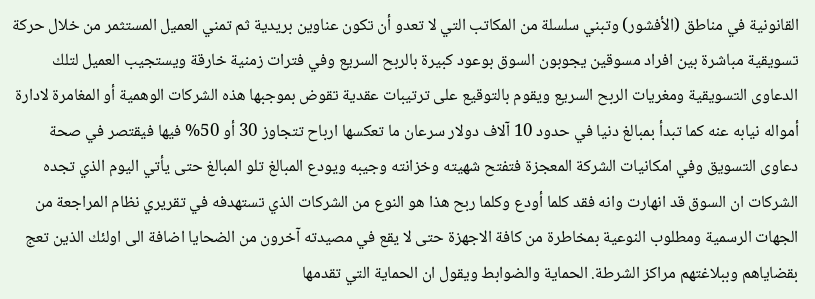القانونية في مناطق (الأفشور) وتبني سلسلة من المكاتب التي لا تعدو أن تكون عناوين بريدية ثم تمني العميل المستثمر من خلال حركة تسويقية مباشرة بين افراد مسوقين يجوبون السوق بوعود كبيرة بالربح السريع وفي فترات زمنية خارقة ويستجيب العميل لتلك الدعاوى التسويقية ومغريات الربح السريع ويقوم بالتوقيع على ترتيبات عقدية تقوض بموجبها هذه الشركات الوهمية أو المغامرة لادارة أمواله نيابه عنه كما تبدأ بمبالغ دنيا في حدود 10 آلاف دولار سرعان ما تعكسها ارباح تتجاوز 30 أو 50% فيها فيقتصر في صحة دعاوى التسويق وفي امكانيات الشركة المعجزة فتفتح شهيته وخزانته وجيبه ويودع المبالغ تلو المبالغ حتى يأتي اليوم الذي تجده الشركات ان السوق قد انهارت وانه فقد كلما أودع وكلما ربح هذا هو النوع من الشركات الذي تستهدفه في تقريري نظام المراجعة من الجهات الرسمية ومطلوب النوعية بمخاطرة من كافة الاجهزة حتى لا يقع في مصيدته آخرون من الضحايا اضافة الى اولئك الذين تعج بقضاياهم وببلاغتهم مراكز الشرطة. الحماية والضوابط ويقول ان الحماية التي تقدمها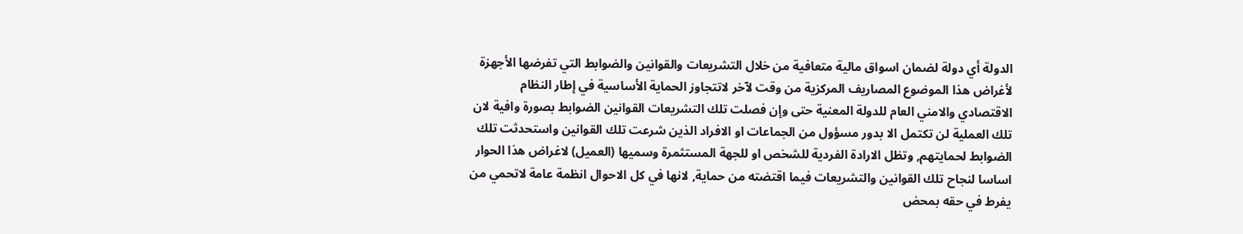الدولة أي دولة لضمان اسواق مالية متعافية من خلال التشريعات والقوانين والضوابط التي تفرضها الأجهزة لأغراض هذا الموضوع المصاريف المركزية من وقت لآخر لاتتجاوز الحماية الأساسية في إطار النظام الاقتصادي والامني العام للدولة المعنية حتى وإن فصلت تلك التشريعات القوانين الضوابط بصورة وافية لان تلك العملية لن تكتمل الا بدور مسؤول من الجماعات او الافراد الذين شرعت تلك القوانين واستحدثت تلك الضوابط لحمايتهم, وتظل الارادة الفردية للشخص او للجهة المستثمرة وسميها (العميل) لاغراض هذا الحوار اساسا لنجاح تلك القوانين والتشريعات فيما اقتضته من حماية, لانها في كل الاحوال انظمة عامة لاتحمي من يفرط في حقه بمحض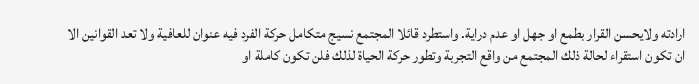ارادته ولايحسن القرار بطمع او جهل او عدم دراية. واستطرد قائلا المجتمع نسيج متكامل حركة الفرد فيه عنوان للعافية ولا تعد القوانين الا ان تكون استقراء لحالة ذلك المجتمع من واقع التجربة وتطور حركة الحياة لذلك فلن تكون كاملة او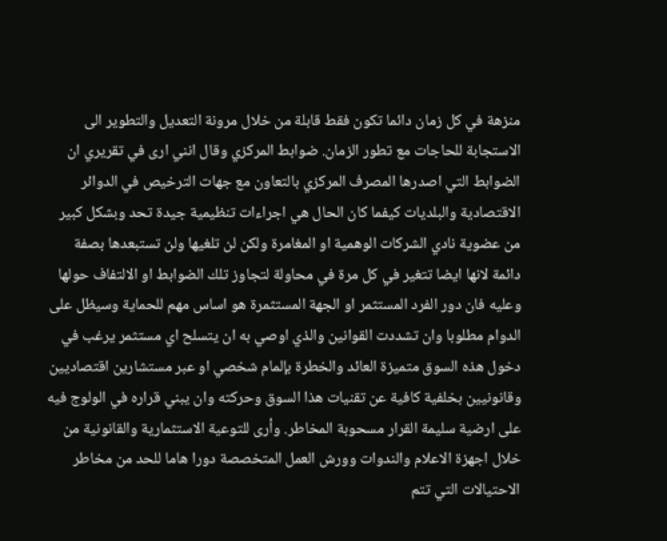منزهة في كل زمان دائما تكون فقط قابلة من خلال مرونة التعديل والتطوير الى الاستجابة للحاجات مع تطور الزمان. ضوابط المركزي وقال انني ارى في تقريري ان الضوابط التي اصدرها المصرف المركزي بالتعاون مع جهات الترخيص في الدوائر الاقتصادية والبلديات كيفما كان الحال هي اجراءات تنظيمية جيدة تحد وبشكل كبير من عضوية نادي الشركات الوهمية او المغامرة ولكن لن تلغيها ولن تستبعدها بصفة دائمة لانها ايضا تتغير في كل مرة في محاولة لتجاوز تلك الضوابط او الالتفاف حولها وعليه فان دور الفرد المستثمر او الجهة المستثمرة هو اساس مهم للحماية وسيظل على الدوام مطلوبا وان تشددت القوانين والذي اوصي به ان يتسلح اي مستثمر يرغب في دخول هذه السوق متميزة العائد والخطرة بإلمام شخصي او عبر مستشارين اقتصاديين وقانونيين بخلفية كافية عن تقنيات هذا السوق وحركته وان يبني قراره في الولوج فيه على ارضية سليمة القرار مسحوبة المخاطر. وأرى للتوعية الاستثمارية والقانونية من خلال اجهزة الاعلام والندوات وورش العمل المتخصصة دورا هاما للحد من مخاطر الاحتيالات التي تتم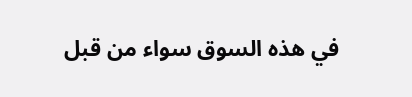في هذه السوق سواء من قبل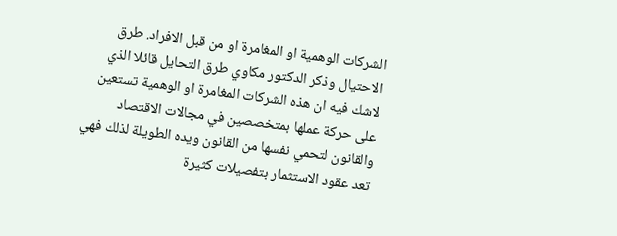الشركات الوهمية او المغامرة او من قبل الافراد. طرق الاحتيال وذكر الدكتور مكاوي طرق التحايل قائلا الذي لاشك فيه ان هذه الشركات المغامرة او الوهمية تستعين على حركة عملها بمتخصصين في مجالات الاقتصاد والقانون لتحمي نفسها من القانون ويده الطويلة لذلك فهي تعد عقود الاستثمار بتفصيلات كثيرة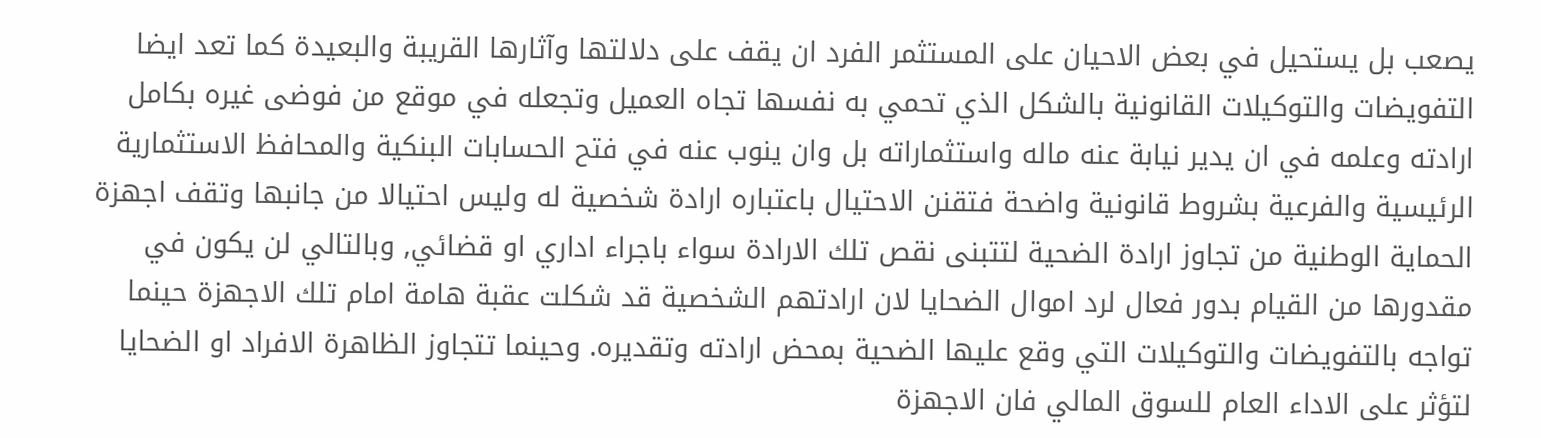يصعب بل يستحيل في بعض الاحيان على المستثمر الفرد ان يقف على دلالتها وآثارها القريبة والبعيدة كما تعد ايضا التفويضات والتوكيلات القانونية بالشكل الذي تحمي به نفسها تجاه العميل وتجعله في موقع من فوضى غيره بكامل ارادته وعلمه في ان يدير نيابة عنه ماله واستثماراته بل وان ينوب عنه في فتح الحسابات البنكية والمحافظ الاستثمارية الرئيسية والفرعية بشروط قانونية واضحة فتقنن الاحتيال باعتباره ارادة شخصية له وليس احتيالا من جانبها وتقف اجهزة الحماية الوطنية من تجاوز ارادة الضحية لتتبنى نقص تلك الارادة سواء باجراء اداري او قضائي, وبالتالي لن يكون في مقدورها من القيام بدور فعال لرد اموال الضحايا لان ارادتهم الشخصية قد شكلت عقبة هامة امام تلك الاجهزة حينما تواجه بالتفويضات والتوكيلات التي وقع عليها الضحية بمحض ارادته وتقديره. وحينما تتجاوز الظاهرة الافراد او الضحايا لتؤثر على الاداء العام للسوق المالي فان الاجهزة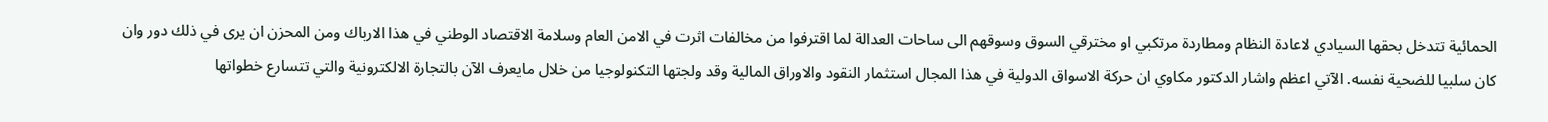الحمائية تتدخل بحقها السيادي لاعادة النظام ومطاردة مرتكبي او مخترقي السوق وسوقهم الى ساحات العدالة لما اقترفوا من مخالفات اثرت في الامن العام وسلامة الاقتصاد الوطني في هذا الارباك ومن المحزن ان يرى في ذلك دور وان كان سلبيا للضحية نفسه. الآتي اعظم واشار الدكتور مكاوي ان حركة الاسواق الدولية في هذا المجال استثمار النقود والاوراق المالية وقد ولجتها التكنولوجيا من خلال مايعرف الآن بالتجارة الالكترونية والتي تتسارع خطواتها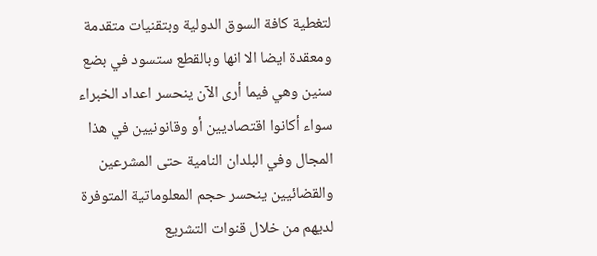لتغطية كافة السوق الدولية وبتقنيات متقدمة ومعقدة ايضا الا انها وبالقطع ستسود في بضع سنين وهي فيما أرى الآن ينحسر اعداد الخبراء سواء أكانوا اقتصاديين أو وقانونيين في هذا المجال وفي البلدان النامية حتى المشرعين والقضائيين ينحسر حجم المعلوماتية المتوفرة لديهم من خلال قنوات التشريع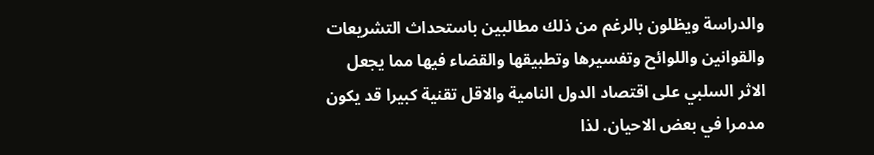والدراسة ويظلون بالرغم من ذلك مطالبين باستحداث التشريعات والقوانين واللوائح وتفسيرها وتطبيقها والقضاء فيها مما يجعل الاثر السلبي على اقتصاد الدول النامية والاقل تقنية كبيرا قد يكون مدمرا في بعض الاحيان. لذا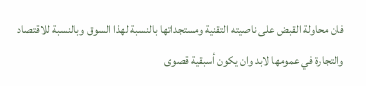فان محاولة القبض على ناصيته التقنية ومستجداتها بالنسبة لهذا السوق وبالنسبة للاقتصاد والتجارة في عمومها لابد وان يكون أسبقية قصوى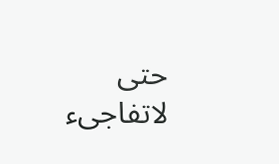حتى لاتفاجىء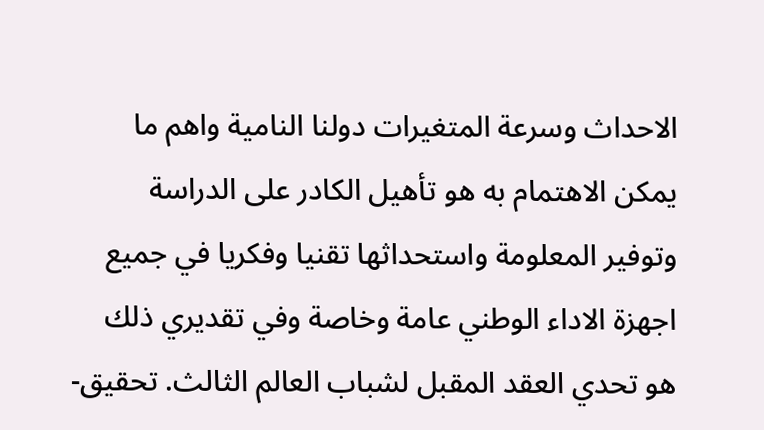الاحداث وسرعة المتغيرات دولنا النامية واهم ما يمكن الاهتمام به هو تأهيل الكادر على الدراسة وتوفير المعلومة واستحداثها تقنيا وفكريا في جميع اجهزة الاداء الوطني عامة وخاصة وفي تقديري ذلك هو تحدي العقد المقبل لشباب العالم الثالث. تحقيق-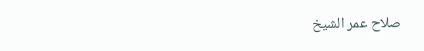صلاح عمر الشيخ